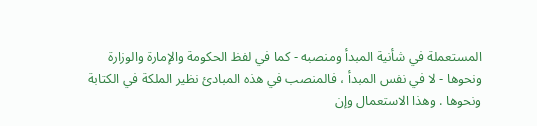المستعملة في شأنية المبدأ ومنصبه - كما في لفظ الحكومة والإمارة والوزارة
ونحوها - لا في نفس المبدأ ، فالمنصب في هذه المبادئ نظير الملكة في الكتابة
ونحوها . وهذا الاستعمال وإن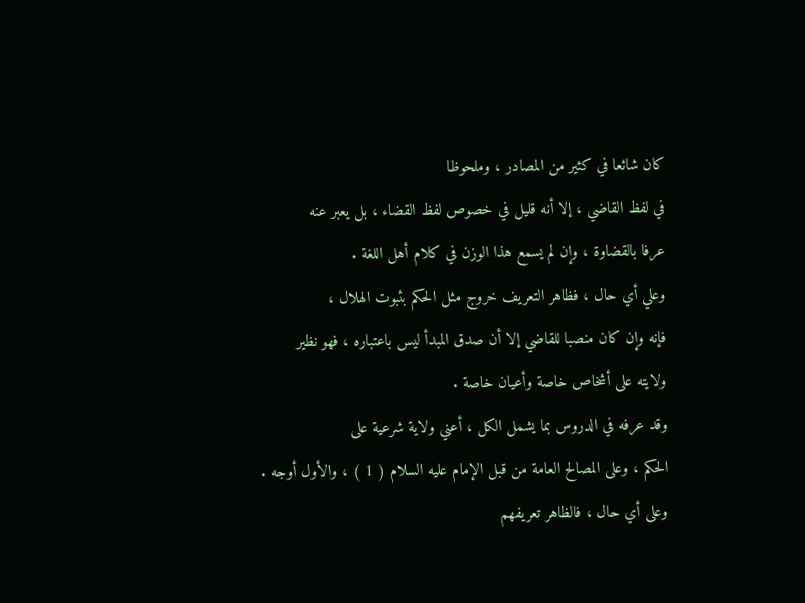كان شائعا في كثير من المصادر ، وملحوظا
في لفظ القاضي ، إلا أنه قليل في خصوص لفظ القضاء ، بل يعبر عنه
عرفا بالقضاوة ، وإن لم يسمع هذا الوزن في كلام أهل اللغة .
وعلي أي حال ، فظاهر التعريف خروج مثل الحكم بثبوت الهلال ،
فإنه وإن كان منصبا للقاضي إلا أن صدق المبدأ ليس باعتباره ، فهو نظير
ولايته على أشخاص خاصة وأعيان خاصة .
وقد عرفه في الدروس بما يشمل الكل ، أعني ولاية شرعية على
الحكم ، وعلى المصالح العامة من قبل الإمام عليه السلام ( 1 ) ، والأول أوجه .
وعلى أي حال ، فالظاهر تعريفهم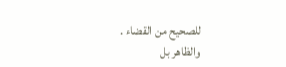للصحيح من القضاء .
والظاهر بل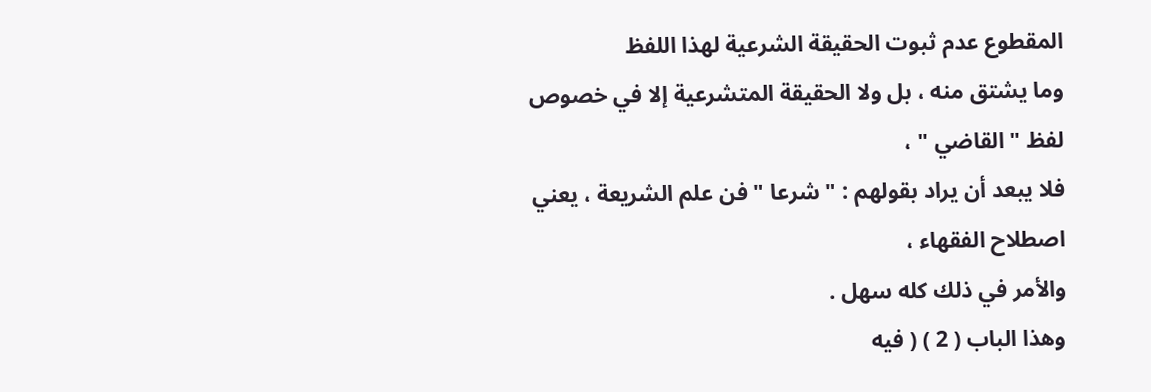المقطوع عدم ثبوت الحقيقة الشرعية لهذا اللفظ
وما يشتق منه ، بل ولا الحقيقة المتشرعية إلا في خصوص لفظ " القاضي " ،
فلا يبعد أن يراد بقولهم : " شرعا " فن علم الشريعة ، يعني اصطلاح الفقهاء ،
والأمر في ذلك كله سهل .
وهذا الباب ( 2 ) ( فيه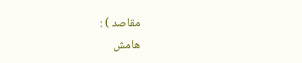مقاصد ) :
هامش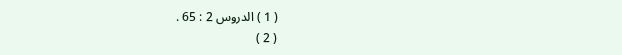( 1 ) الدروس 2 : 65 .
( 2 )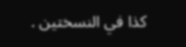كذا في النسختين .